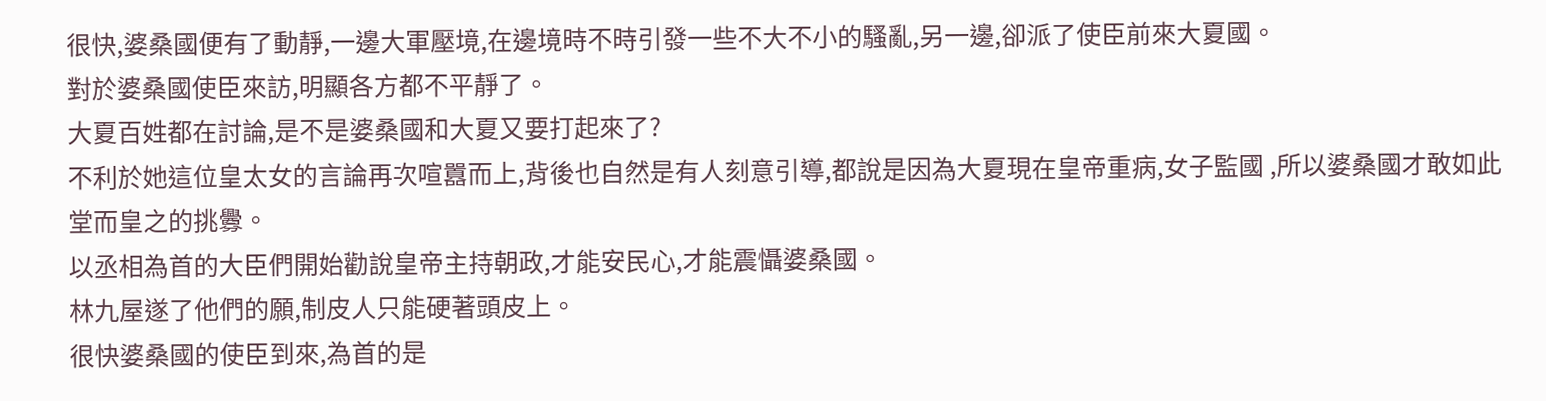很快,婆桑國便有了動靜,一邊大軍壓境,在邊境時不時引發一些不大不小的騷亂,另一邊,卻派了使臣前來大夏國。
對於婆桑國使臣來訪,明顯各方都不平靜了。
大夏百姓都在討論,是不是婆桑國和大夏又要打起來了?
不利於她這位皇太女的言論再次喧囂而上,背後也自然是有人刻意引導,都說是因為大夏現在皇帝重病,女子監國 ,所以婆桑國才敢如此堂而皇之的挑釁。
以丞相為首的大臣們開始勸說皇帝主持朝政,才能安民心,才能震懾婆桑國。
林九屋遂了他們的願,制皮人只能硬著頭皮上。
很快婆桑國的使臣到來,為首的是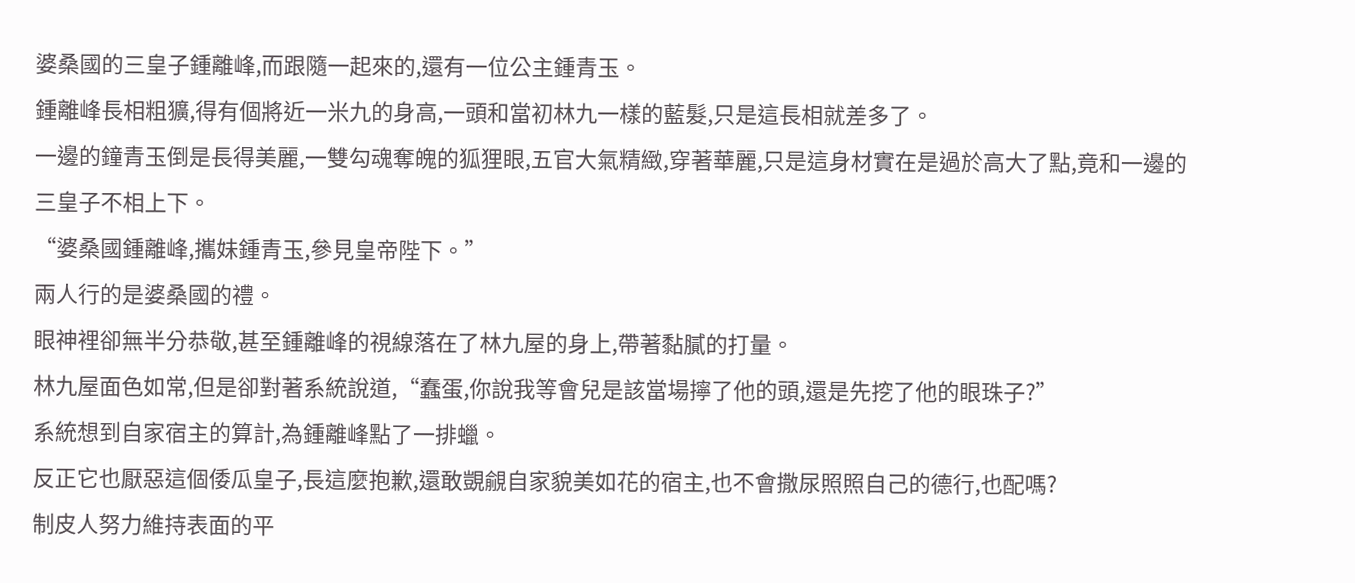婆桑國的三皇子鍾離峰,而跟隨一起來的,還有一位公主鍾青玉。
鍾離峰長相粗獷,得有個將近一米九的身高,一頭和當初林九一樣的藍髮,只是這長相就差多了。
一邊的鐘青玉倒是長得美麗,一雙勾魂奪魄的狐狸眼,五官大氣精緻,穿著華麗,只是這身材實在是過於高大了點,竟和一邊的三皇子不相上下。
“婆桑國鍾離峰,攜妹鍾青玉,參見皇帝陛下。”
兩人行的是婆桑國的禮。
眼神裡卻無半分恭敬,甚至鍾離峰的視線落在了林九屋的身上,帶著黏膩的打量。
林九屋面色如常,但是卻對著系統說道,“蠢蛋,你說我等會兒是該當場擰了他的頭,還是先挖了他的眼珠子?”
系統想到自家宿主的算計,為鍾離峰點了一排蠟。
反正它也厭惡這個倭瓜皇子,長這麼抱歉,還敢覬覦自家貌美如花的宿主,也不會撒尿照照自己的德行,也配嗎?
制皮人努力維持表面的平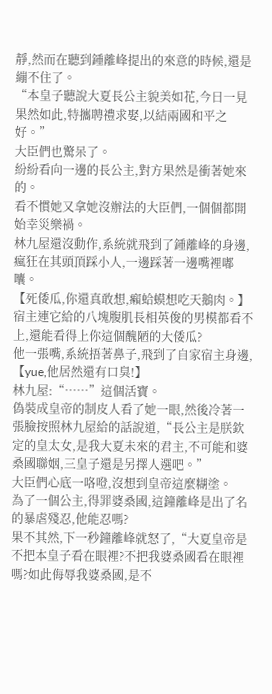靜,然而在聽到鍾離峰提出的來意的時候,還是繃不住了。
“本皇子聽說大夏長公主貌美如花,今日一見果然如此,特攜聘禮求娶,以結兩國和平之好。”
大臣們也驚呆了。
紛紛看向一邊的長公主,對方果然是衝著她來的。
看不慣她又拿她沒辦法的大臣們,一個個都開始幸災樂禍。
林九屋還沒動作,系統就飛到了鍾離峰的身邊,瘋狂在其頭頂踩小人,一邊踩著一邊嘴裡嘟囔。
【死倭瓜,你還真敢想,癩蛤蟆想吃天鵝肉。】
宿主連它給的八塊腹肌長相英俊的男模都看不上,還能看得上你這個醜陋的大倭瓜?
他一張嘴,系統捂著鼻子,飛到了自家宿主身邊,【yue,他居然還有口臭!】
林九屋:“……”這個活寶。
偽裝成皇帝的制皮人看了她一眼,然後冷著一張臉按照林九屋給的話說道,“長公主是朕欽定的皇太女,是我大夏未來的君主,不可能和婆桑國聯姻,三皇子還是另擇人選吧。”
大臣們心底一咯噔,沒想到皇帝這麼糊塗。
為了一個公主,得罪婆桑國,這鐘離峰是出了名的暴虐殘忍,他能忍嗎?
果不其然,下一秒鐘離峰就怒了,“大夏皇帝是不把本皇子看在眼裡?不把我婆桑國看在眼裡嗎?如此侮辱我婆桑國,是不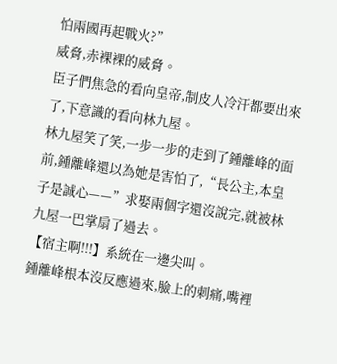怕兩國再起戰火?”
威脅,赤裸裸的威脅。
臣子們焦急的看向皇帝,制皮人冷汗都要出來了,下意識的看向林九屋。
林九屋笑了笑,一步一步的走到了鍾離峰的面前,鍾離峰還以為她是害怕了,“長公主,本皇子是誠心——”求娶兩個字還沒說完,就被林九屋一巴掌扇了過去。
【宿主啊!!!】系統在一邊尖叫。
鍾離峰根本沒反應過來,臉上的刺痛,嘴裡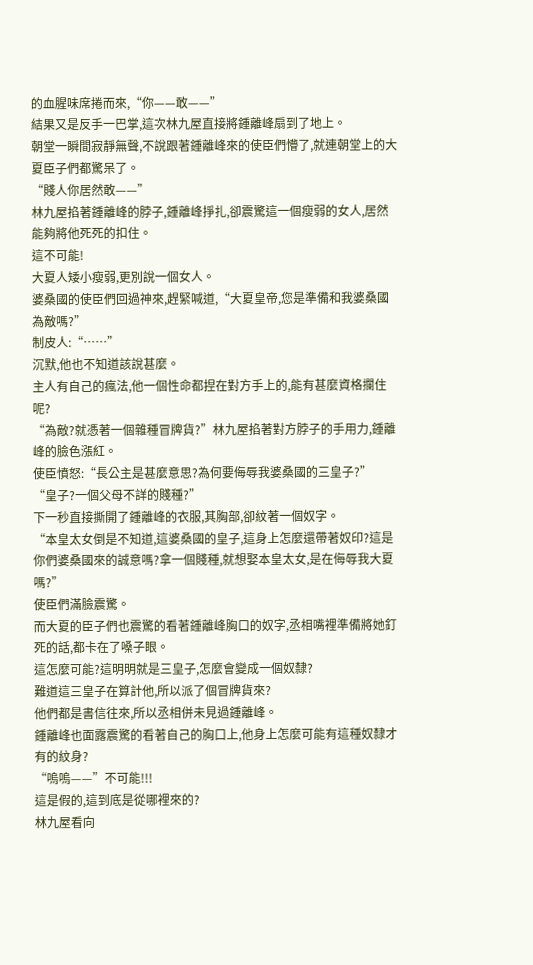的血腥味席捲而來,“你——敢——”
結果又是反手一巴掌,這次林九屋直接將鍾離峰扇到了地上。
朝堂一瞬間寂靜無聲,不說跟著鍾離峰來的使臣們懵了,就連朝堂上的大夏臣子們都驚呆了。
“賤人你居然敢——”
林九屋掐著鍾離峰的脖子,鍾離峰掙扎,卻震驚這一個瘦弱的女人,居然能夠將他死死的扣住。
這不可能!
大夏人矮小瘦弱,更別說一個女人。
婆桑國的使臣們回過神來,趕緊喊道,“大夏皇帝,您是準備和我婆桑國為敵嗎?”
制皮人:“……”
沉默,他也不知道該說甚麼。
主人有自己的瘋法,他一個性命都捏在對方手上的,能有甚麼資格攔住呢?
“為敵?就憑著一個雜種冒牌貨?”林九屋掐著對方脖子的手用力,鍾離峰的臉色漲紅。
使臣憤怒:“長公主是甚麼意思?為何要侮辱我婆桑國的三皇子?”
“皇子?一個父母不詳的賤種?”
下一秒直接撕開了鍾離峰的衣服,其胸部,卻紋著一個奴字。
“本皇太女倒是不知道,這婆桑國的皇子,這身上怎麼還帶著奴印?這是你們婆桑國來的誠意嗎?拿一個賤種,就想娶本皇太女,是在侮辱我大夏嗎?”
使臣們滿臉震驚。
而大夏的臣子們也震驚的看著鍾離峰胸口的奴字,丞相嘴裡準備將她釘死的話,都卡在了嗓子眼。
這怎麼可能?這明明就是三皇子,怎麼會變成一個奴隸?
難道這三皇子在算計他,所以派了個冒牌貨來?
他們都是書信往來,所以丞相併未見過鍾離峰。
鍾離峰也面露震驚的看著自己的胸口上,他身上怎麼可能有這種奴隸才有的紋身?
“嗚嗚——”不可能!!!
這是假的,這到底是從哪裡來的?
林九屋看向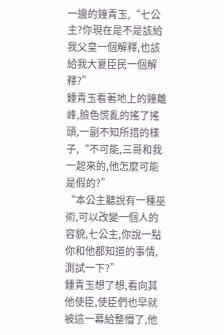一邊的鐘青玉,“七公主?你現在是不是該給我父皇一個解釋,也該給我大夏臣民一個解釋?”
鍾青玉看著地上的鐘離峰,臉色慌亂的搖了搖頭,一副不知所措的樣子,“不可能,三哥和我一起來的,他怎麼可能是假的?”
“本公主聽說有一種巫術,可以改變一個人的容貌,七公主,你說一點你和他都知道的事情,測試一下?”
鍾青玉想了想,看向其他使臣,使臣們也早就被這一幕給整懵了,他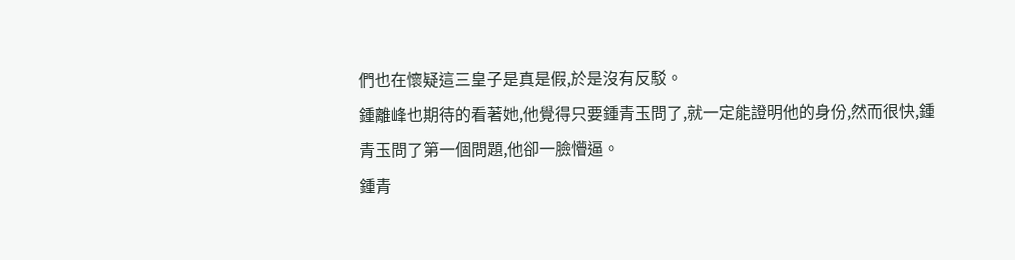們也在懷疑這三皇子是真是假,於是沒有反駁。
鍾離峰也期待的看著她,他覺得只要鍾青玉問了,就一定能證明他的身份,然而很快,鍾青玉問了第一個問題,他卻一臉懵逼。
鍾青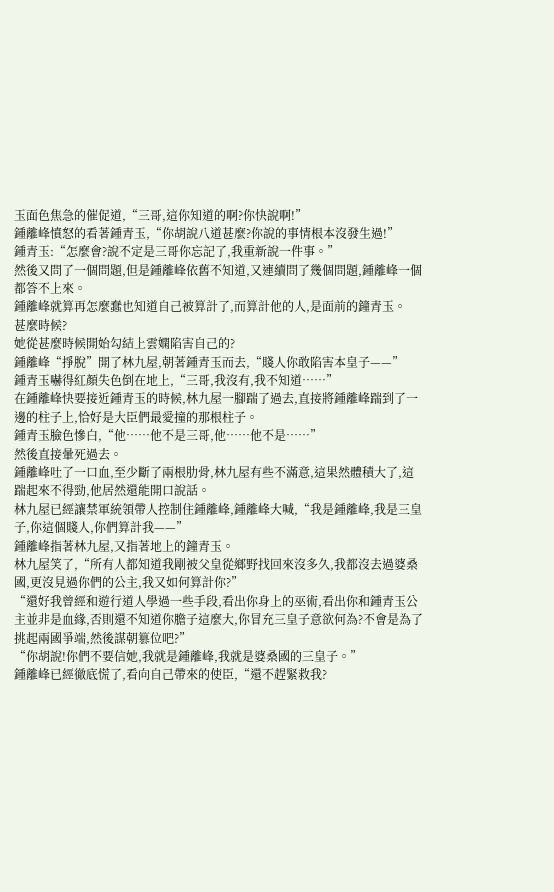玉面色焦急的催促道,“三哥,這你知道的啊?你快說啊!”
鍾離峰憤怒的看著鍾青玉,“你胡說八道甚麼?你說的事情根本沒發生過!”
鍾青玉:“怎麼會?說不定是三哥你忘記了,我重新說一件事。”
然後又問了一個問題,但是鍾離峰依舊不知道,又連續問了幾個問題,鍾離峰一個都答不上來。
鍾離峰就算再怎麼蠢也知道自己被算計了,而算計他的人,是面前的鐘青玉。
甚麼時候?
她從甚麼時候開始勾結上雲嫻陷害自己的?
鍾離峰“掙脫”開了林九屋,朝著鍾青玉而去,“賤人你敢陷害本皇子——”
鍾青玉嚇得紅顏失色倒在地上,“三哥,我沒有,我不知道……”
在鍾離峰快要接近鍾青玉的時候,林九屋一腳踹了過去,直接將鍾離峰踹到了一邊的柱子上,恰好是大臣們最愛撞的那根柱子。
鍾青玉臉色慘白,“他……他不是三哥,他……他不是……”
然後直接暈死過去。
鍾離峰吐了一口血,至少斷了兩根肋骨,林九屋有些不滿意,這果然體積大了,這踹起來不得勁,他居然還能開口說話。
林九屋已經讓禁軍統領帶人控制住鍾離峰,鍾離峰大喊,“我是鍾離峰,我是三皇子,你這個賤人,你們算計我——”
鍾離峰指著林九屋,又指著地上的鐘青玉。
林九屋笑了,“所有人都知道我剛被父皇從鄉野找回來沒多久,我都沒去過婆桑國,更沒見過你們的公主,我又如何算計你?”
“還好我曾經和遊行道人學過一些手段,看出你身上的巫術,看出你和鍾青玉公主並非是血緣,否則還不知道你膽子這麼大,你冒充三皇子意欲何為?不會是為了挑起兩國爭端,然後謀朝篡位吧?”
“你胡說!你們不要信她,我就是鍾離峰,我就是婆桑國的三皇子。”
鍾離峰已經徹底慌了,看向自己帶來的使臣,“還不趕緊救我?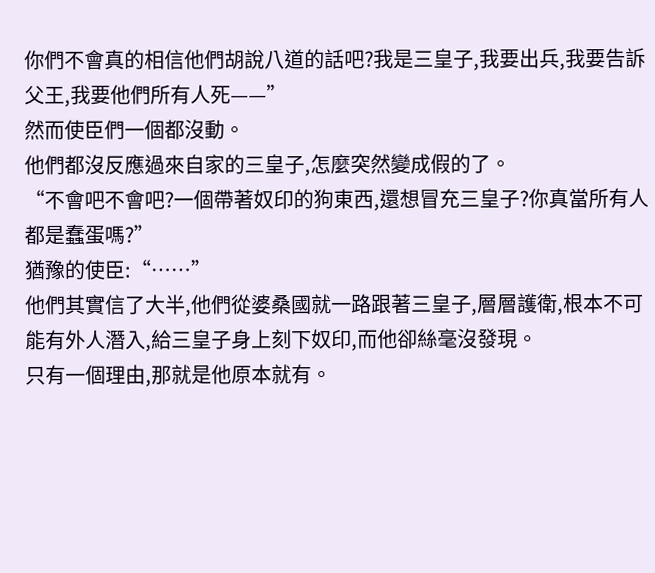你們不會真的相信他們胡說八道的話吧?我是三皇子,我要出兵,我要告訴父王,我要他們所有人死——”
然而使臣們一個都沒動。
他們都沒反應過來自家的三皇子,怎麼突然變成假的了。
“不會吧不會吧?一個帶著奴印的狗東西,還想冒充三皇子?你真當所有人都是蠢蛋嗎?”
猶豫的使臣:“……”
他們其實信了大半,他們從婆桑國就一路跟著三皇子,層層護衛,根本不可能有外人潛入,給三皇子身上刻下奴印,而他卻絲毫沒發現。
只有一個理由,那就是他原本就有。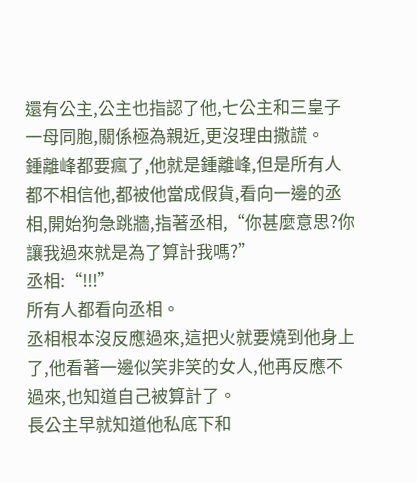還有公主,公主也指認了他,七公主和三皇子一母同胞,關係極為親近,更沒理由撒謊。
鍾離峰都要瘋了,他就是鍾離峰,但是所有人都不相信他,都被他當成假貨,看向一邊的丞相,開始狗急跳牆,指著丞相,“你甚麼意思?你讓我過來就是為了算計我嗎?”
丞相:“!!!”
所有人都看向丞相。
丞相根本沒反應過來,這把火就要燒到他身上了,他看著一邊似笑非笑的女人,他再反應不過來,也知道自己被算計了。
長公主早就知道他私底下和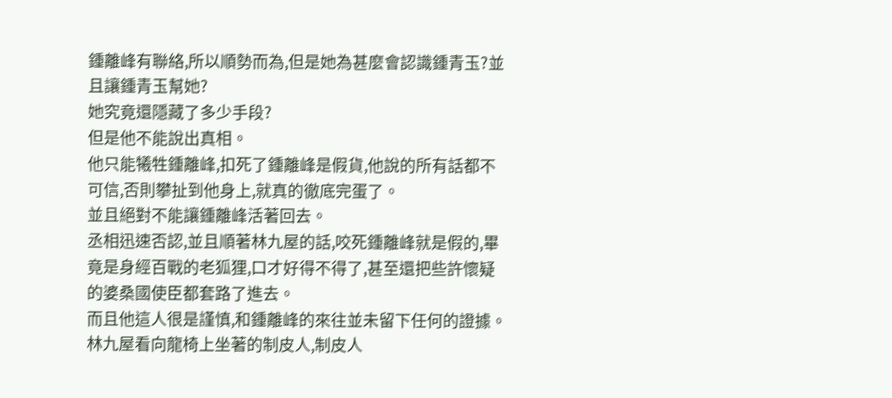鍾離峰有聯絡,所以順勢而為,但是她為甚麼會認識鍾青玉?並且讓鍾青玉幫她?
她究竟還隱藏了多少手段?
但是他不能說出真相。
他只能犧牲鍾離峰,扣死了鍾離峰是假貨,他說的所有話都不可信,否則攀扯到他身上,就真的徹底完蛋了。
並且絕對不能讓鍾離峰活著回去。
丞相迅速否認,並且順著林九屋的話,咬死鍾離峰就是假的,畢竟是身經百戰的老狐狸,口才好得不得了,甚至還把些許懷疑的婆桑國使臣都套路了進去。
而且他這人很是謹慎,和鍾離峰的來往並未留下任何的證據。
林九屋看向龍椅上坐著的制皮人,制皮人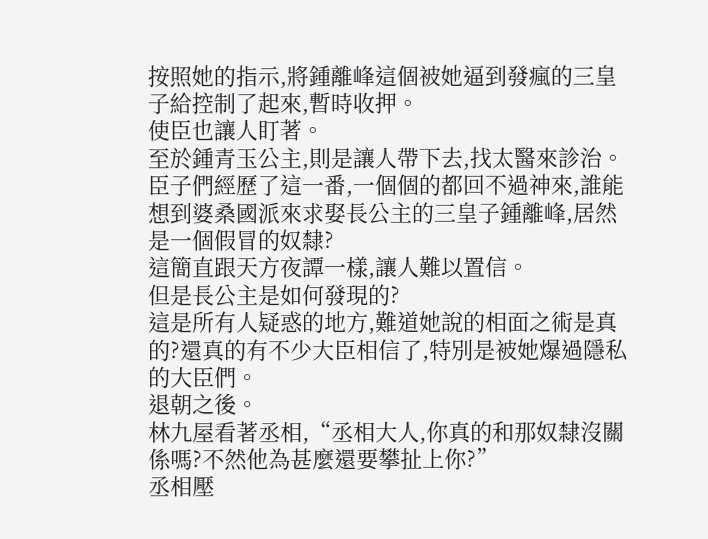按照她的指示,將鍾離峰這個被她逼到發瘋的三皇子給控制了起來,暫時收押。
使臣也讓人盯著。
至於鍾青玉公主,則是讓人帶下去,找太醫來診治。
臣子們經歷了這一番,一個個的都回不過神來,誰能想到婆桑國派來求娶長公主的三皇子鍾離峰,居然是一個假冒的奴隸?
這簡直跟天方夜譚一樣,讓人難以置信。
但是長公主是如何發現的?
這是所有人疑惑的地方,難道她說的相面之術是真的?還真的有不少大臣相信了,特別是被她爆過隱私的大臣們。
退朝之後。
林九屋看著丞相,“丞相大人,你真的和那奴隸沒關係嗎?不然他為甚麼還要攀扯上你?”
丞相壓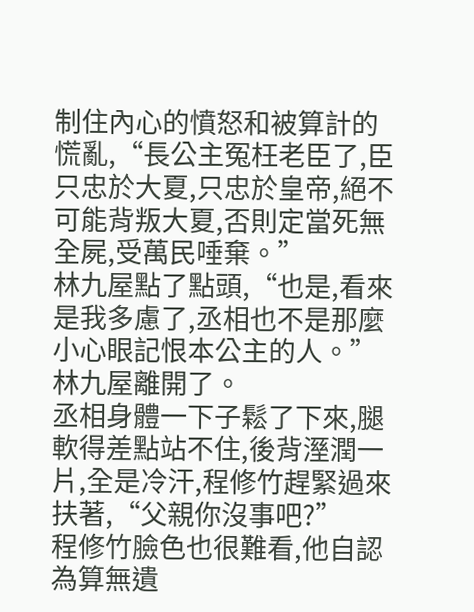制住內心的憤怒和被算計的慌亂,“長公主冤枉老臣了,臣只忠於大夏,只忠於皇帝,絕不可能背叛大夏,否則定當死無全屍,受萬民唾棄。”
林九屋點了點頭,“也是,看來是我多慮了,丞相也不是那麼小心眼記恨本公主的人。”
林九屋離開了。
丞相身體一下子鬆了下來,腿軟得差點站不住,後背溼潤一片,全是冷汗,程修竹趕緊過來扶著,“父親你沒事吧?”
程修竹臉色也很難看,他自認為算無遺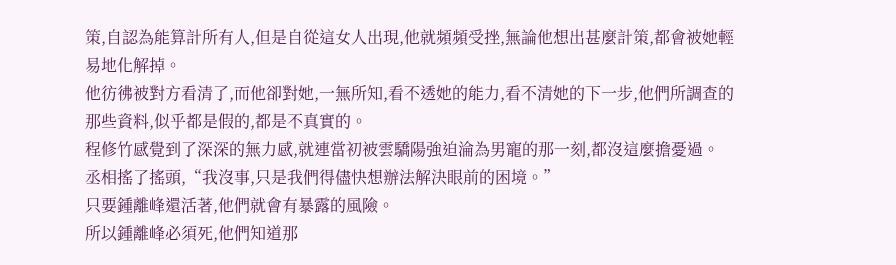策,自認為能算計所有人,但是自從這女人出現,他就頻頻受挫,無論他想出甚麼計策,都會被她輕易地化解掉。
他彷彿被對方看清了,而他卻對她,一無所知,看不透她的能力,看不清她的下一步,他們所調查的那些資料,似乎都是假的,都是不真實的。
程修竹感覺到了深深的無力感,就連當初被雲驕陽強迫淪為男寵的那一刻,都沒這麼擔憂過。
丞相搖了搖頭,“我沒事,只是我們得儘快想辦法解決眼前的困境。”
只要鍾離峰還活著,他們就會有暴露的風險。
所以鍾離峰必須死,他們知道那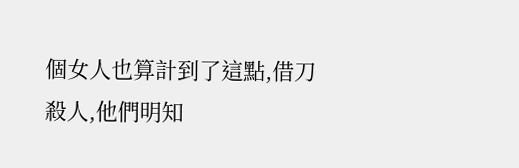個女人也算計到了這點,借刀殺人,他們明知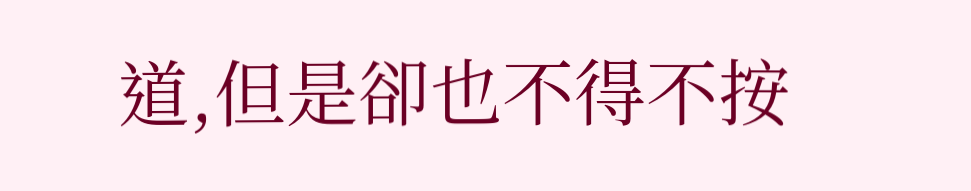道,但是卻也不得不按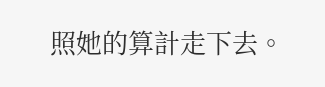照她的算計走下去。